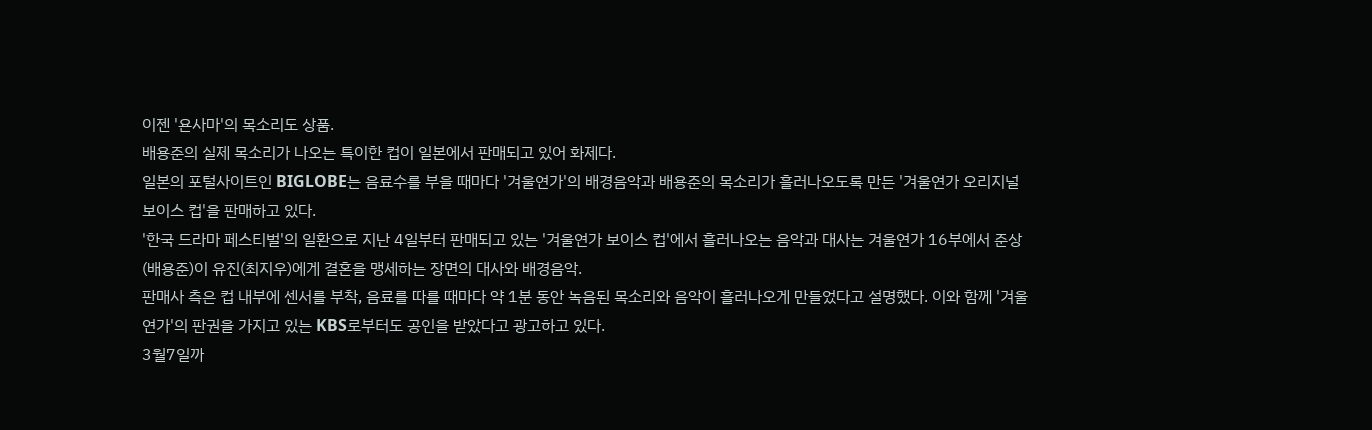이젠 '욘사마'의 목소리도 상품.
배용준의 실제 목소리가 나오는 특이한 컵이 일본에서 판매되고 있어 화제다.
일본의 포털사이트인 BIGLOBE는 음료수를 부을 때마다 '겨울연가'의 배경음악과 배용준의 목소리가 흘러나오도록 만든 '겨울연가 오리지널 보이스 컵'을 판매하고 있다.
'한국 드라마 페스티벌'의 일환으로 지난 4일부터 판매되고 있는 '겨울연가 보이스 컵'에서 흘러나오는 음악과 대사는 겨울연가 16부에서 준상(배용준)이 유진(최지우)에게 결혼을 맹세하는 장면의 대사와 배경음악.
판매사 측은 컵 내부에 센서를 부착, 음료를 따를 때마다 약 1분 동안 녹음된 목소리와 음악이 흘러나오게 만들었다고 설명했다. 이와 함께 '겨울연가'의 판권을 가지고 있는 KBS로부터도 공인을 받았다고 광고하고 있다.
3월7일까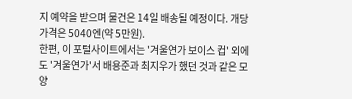지 예약을 받으며 물건은 14일 배송될 예정이다. 개당 가격은 5040엔(약 5만원).
한편, 이 포털사이트에서는 '겨울연가 보이스 컵' 외에도 '겨울연가'서 배용준과 최지우가 했던 것과 같은 모양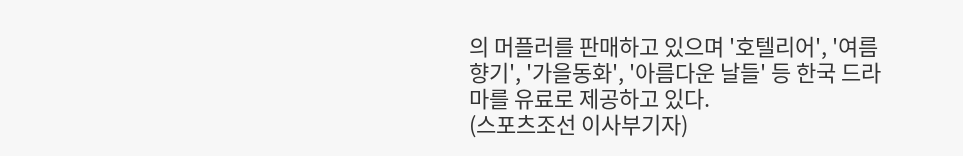의 머플러를 판매하고 있으며 '호텔리어', '여름향기', '가을동화', '아름다운 날들' 등 한국 드라마를 유료로 제공하고 있다.
(스포츠조선 이사부기자)